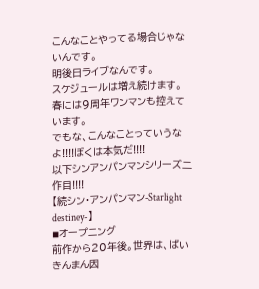こんなことやってる場合じゃないんです。
明後日ライブなんです。
スケジュールは増え続けます。
春には9周年ワンマンも控えています。
でもな、こんなことっていうなよ!!!!ぼくは本気だ!!!!
以下シンアンパンマンシリーズ二作目!!!!
【続シン・アンパンマン-Starlight destiney-】
◾オープニング
前作から20年後。世界は、ばいきんまん因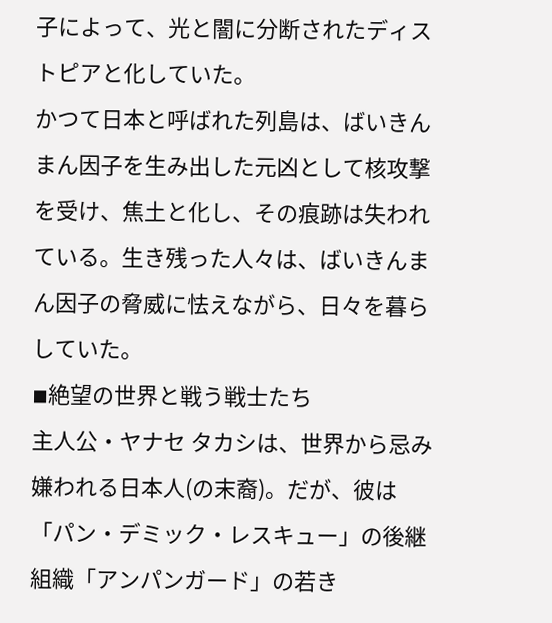子によって、光と闇に分断されたディストピアと化していた。
かつて日本と呼ばれた列島は、ばいきんまん因子を生み出した元凶として核攻撃を受け、焦土と化し、その痕跡は失われている。生き残った人々は、ばいきんまん因子の脅威に怯えながら、日々を暮らしていた。
◾絶望の世界と戦う戦士たち
主人公・ヤナセ タカシは、世界から忌み嫌われる日本人(の末裔)。だが、彼は「パン・デミック・レスキュー」の後継組織「アンパンガード」の若き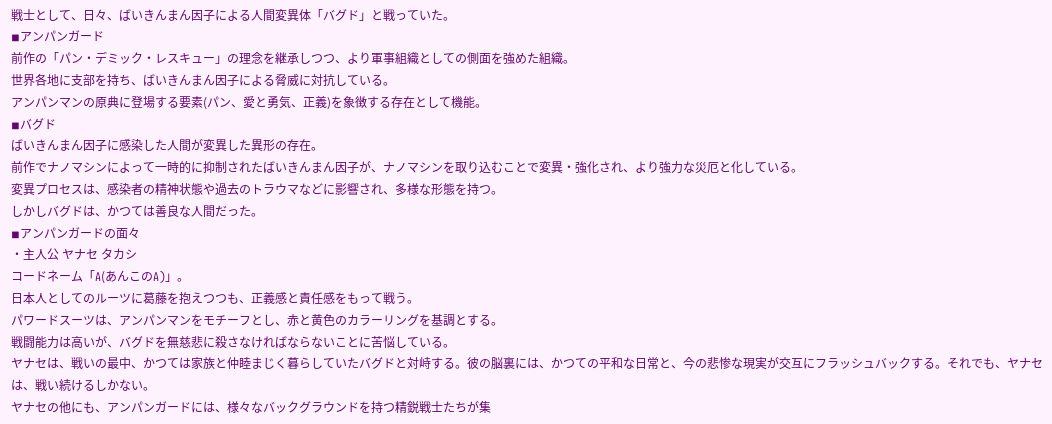戦士として、日々、ばいきんまん因子による人間変異体「バグド」と戦っていた。
◾アンパンガード
前作の「パン・デミック・レスキュー」の理念を継承しつつ、より軍事組織としての側面を強めた組織。
世界各地に支部を持ち、ばいきんまん因子による脅威に対抗している。
アンパンマンの原典に登場する要素(パン、愛と勇気、正義)を象徴する存在として機能。
◾バグド
ばいきんまん因子に感染した人間が変異した異形の存在。
前作でナノマシンによって一時的に抑制されたばいきんまん因子が、ナノマシンを取り込むことで変異・強化され、より強力な災厄と化している。
変異プロセスは、感染者の精神状態や過去のトラウマなどに影響され、多様な形態を持つ。
しかしバグドは、かつては善良な人間だった。
◾アンパンガードの面々
・主人公 ヤナセ タカシ
コードネーム「A(あんこのA)」。
日本人としてのルーツに葛藤を抱えつつも、正義感と責任感をもって戦う。
パワードスーツは、アンパンマンをモチーフとし、赤と黄色のカラーリングを基調とする。
戦闘能力は高いが、バグドを無慈悲に殺さなければならないことに苦悩している。
ヤナセは、戦いの最中、かつては家族と仲睦まじく暮らしていたバグドと対峙する。彼の脳裏には、かつての平和な日常と、今の悲惨な現実が交互にフラッシュバックする。それでも、ヤナセは、戦い続けるしかない。
ヤナセの他にも、アンパンガードには、様々なバックグラウンドを持つ精鋭戦士たちが集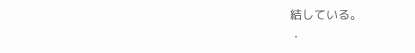結している。
・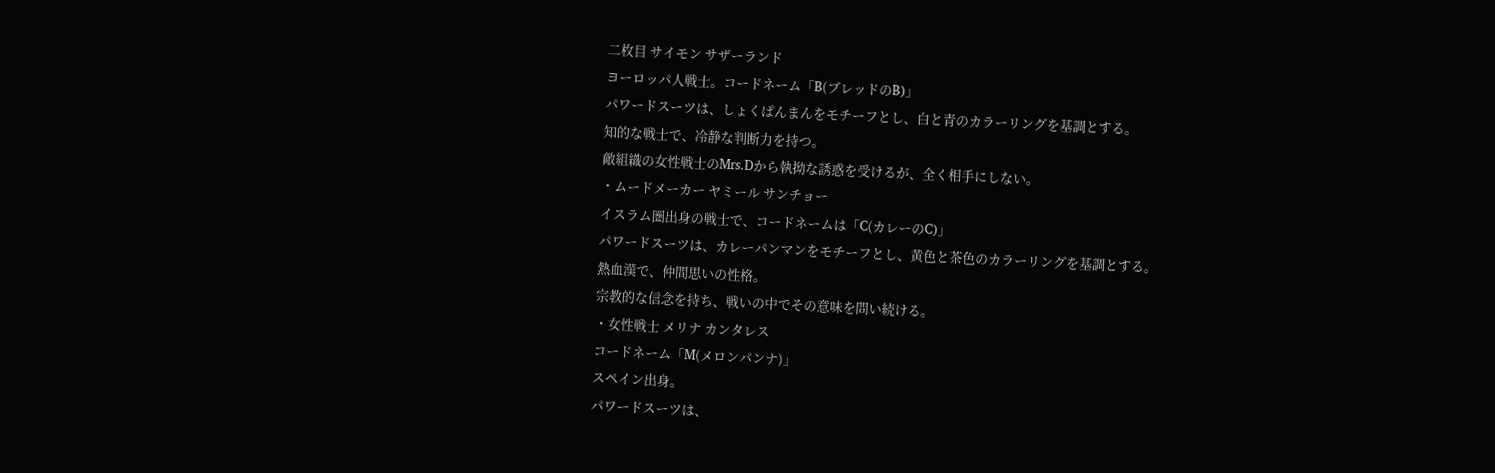二枚目 サイモン サザーランド
ヨーロッパ人戦士。コードネーム「B(ブレッドのB)」
パワードスーツは、しょくぱんまんをモチーフとし、白と青のカラーリングを基調とする。
知的な戦士で、冷静な判断力を持つ。
敵組織の女性戦士のMrs.Dから執拗な誘惑を受けるが、全く相手にしない。
・ムードメーカー ヤミール サンチョー
イスラム圏出身の戦士で、コードネームは「C(カレーのC)」
パワードスーツは、カレーパンマンをモチーフとし、黄色と茶色のカラーリングを基調とする。
熱血漢で、仲間思いの性格。
宗教的な信念を持ち、戦いの中でその意味を問い続ける。
・女性戦士 メリナ カンタレス
コードネーム「M(メロンパンナ)」
スペイン出身。
パワードスーツは、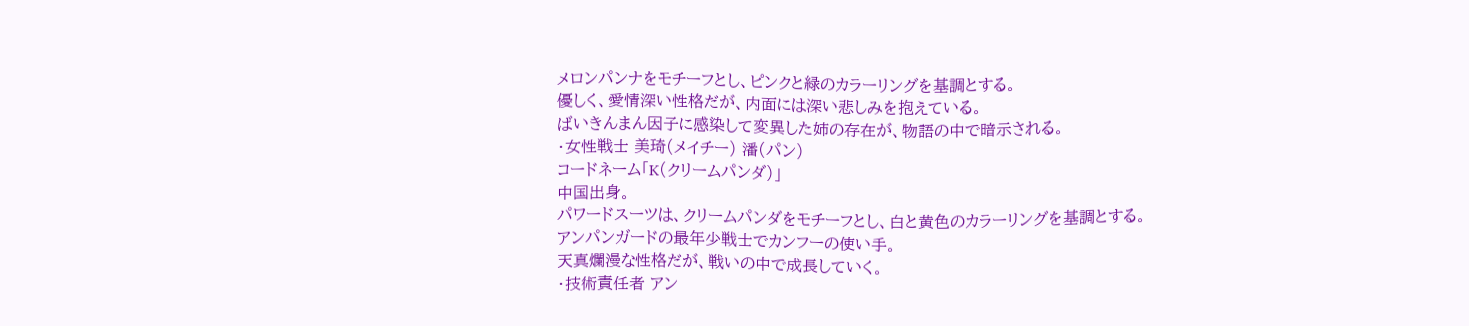メロンパンナをモチーフとし、ピンクと緑のカラーリングを基調とする。
優しく、愛情深い性格だが、内面には深い悲しみを抱えている。
ばいきんまん因子に感染して変異した姉の存在が、物語の中で暗示される。
・女性戦士 美琦(メイチー) 潘(パン)
コードネーム「K(クリームパンダ)」
中国出身。
パワードスーツは、クリームパンダをモチーフとし、白と黄色のカラーリングを基調とする。
アンパンガードの最年少戦士でカンフーの使い手。
天真爛漫な性格だが、戦いの中で成長していく。
・技術責任者 アン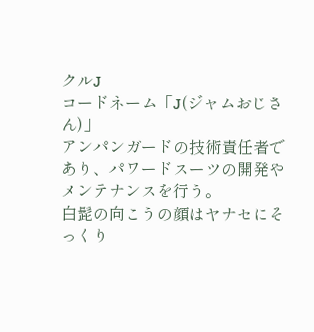クルJ
コードネーム「J(ジャムおじさん)」
アンパンガードの技術責任者であり、パワードスーツの開発やメンテナンスを行う。
白髭の向こうの顔はヤナセにそっくり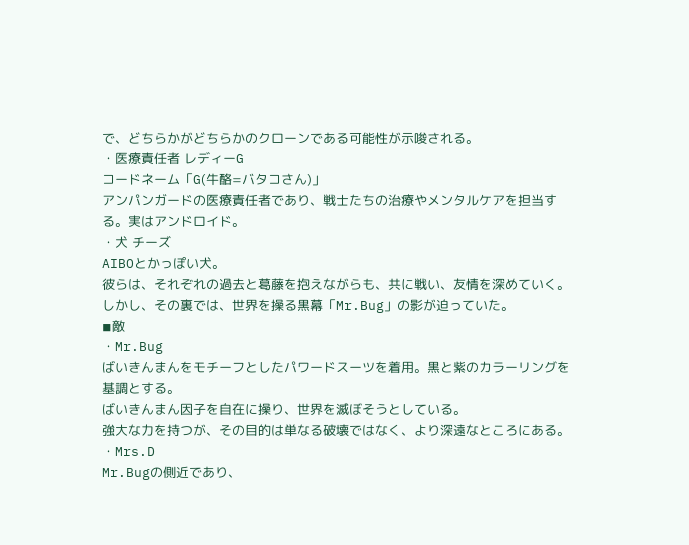で、どちらかがどちらかのクローンである可能性が示唆される。
・医療責任者 レディーG
コードネーム「G(牛酪=バタコさん)」
アンパンガードの医療責任者であり、戦士たちの治療やメンタルケアを担当する。実はアンドロイド。
・犬 チーズ
AIBOとかっぽい犬。
彼らは、それぞれの過去と葛藤を抱えながらも、共に戦い、友情を深めていく。しかし、その裏では、世界を操る黒幕「Mr.Bug」の影が迫っていた。
◾敵
・Mr.Bug
ばいきんまんをモチーフとしたパワードスーツを着用。黒と紫のカラーリングを基調とする。
ばいきんまん因子を自在に操り、世界を滅ぼそうとしている。
強大な力を持つが、その目的は単なる破壊ではなく、より深遠なところにある。
・Mrs.D
Mr.Bugの側近であり、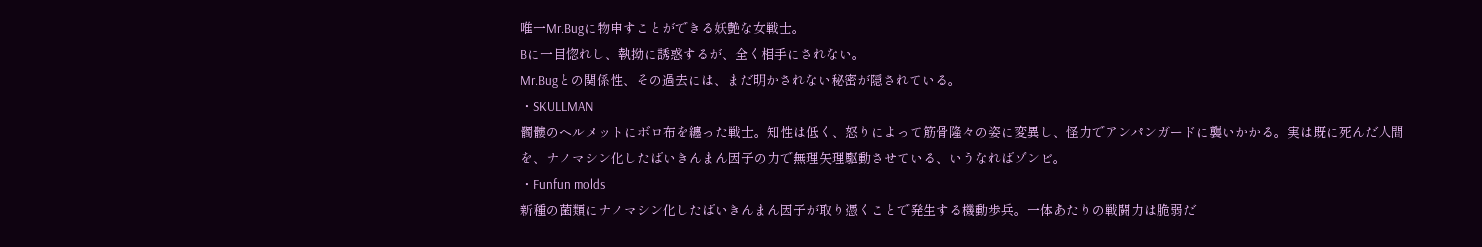唯一Mr.Bugに物申すことができる妖艶な女戦士。
Bに一目惚れし、執拗に誘惑するが、全く相手にされない。
Mr.Bugとの関係性、その過去には、まだ明かされない秘密が隠されている。
・SKULLMAN
髑髏のヘルメットにボロ布を纏った戦士。知性は低く、怒りによって筋骨隆々の姿に変異し、怪力でアンパンガードに襲いかかる。実は既に死んだ人間を、ナノマシン化したばいきんまん因子の力で無理矢理駆動させている、いうなればゾンビ。
・Funfun molds
新種の菌類にナノマシン化したばいきんまん因子が取り憑くことで発生する機動歩兵。一体あたりの戦闘力は脆弱だ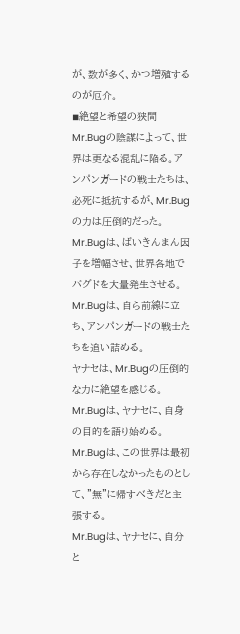が、数が多く、かつ増殖するのが厄介。
◾絶望と希望の狭間
Mr.Bugの陰謀によって、世界は更なる混乱に陥る。アンパンガードの戦士たちは、必死に抵抗するが、Mr.Bugの力は圧倒的だった。
Mr.Bugは、ばいきんまん因子を増幅させ、世界各地でバグドを大量発生させる。
Mr.Bugは、自ら前線に立ち、アンパンガードの戦士たちを追い詰める。
ヤナセは、Mr.Bugの圧倒的な力に絶望を感じる。
Mr.Bugは、ヤナセに、自身の目的を語り始める。
Mr.Bugは、この世界は最初から存在しなかったものとして、”無”に帰すべきだと主張する。
Mr.Bugは、ヤナセに、自分と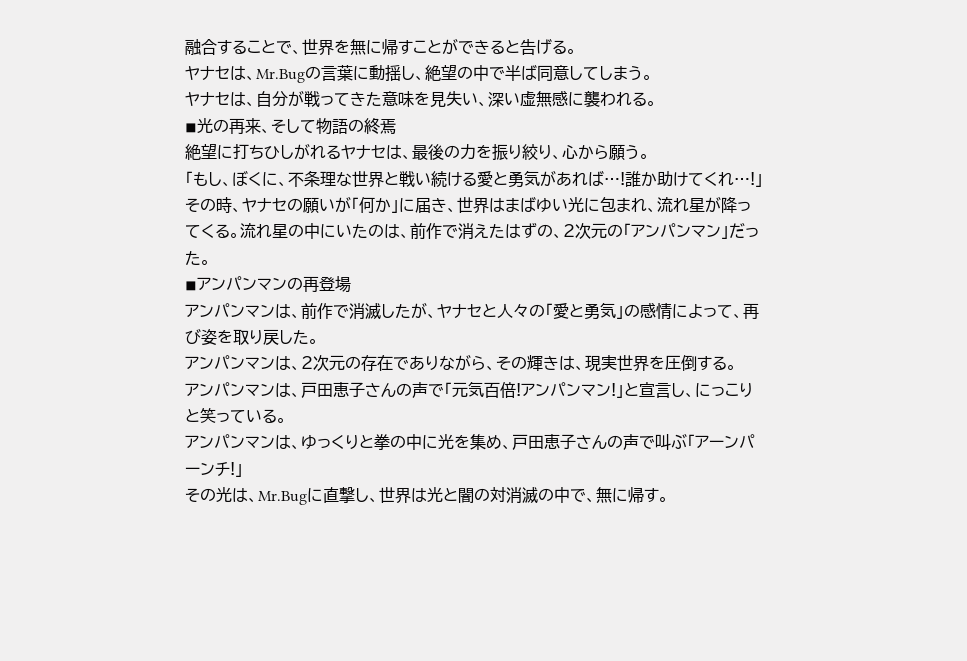融合することで、世界を無に帰すことができると告げる。
ヤナセは、Mr.Bugの言葉に動揺し、絶望の中で半ば同意してしまう。
ヤナセは、自分が戦ってきた意味を見失い、深い虚無感に襲われる。
◾光の再来、そして物語の終焉
絶望に打ちひしがれるヤナセは、最後の力を振り絞り、心から願う。
「もし、ぼくに、不条理な世界と戦い続ける愛と勇気があれば…!誰か助けてくれ…!」
その時、ヤナセの願いが「何か」に届き、世界はまばゆい光に包まれ、流れ星が降ってくる。流れ星の中にいたのは、前作で消えたはずの、2次元の「アンパンマン」だった。
◾アンパンマンの再登場
アンパンマンは、前作で消滅したが、ヤナセと人々の「愛と勇気」の感情によって、再び姿を取り戻した。
アンパンマンは、2次元の存在でありながら、その輝きは、現実世界を圧倒する。
アンパンマンは、戸田恵子さんの声で「元気百倍!アンパンマン!」と宣言し、にっこりと笑っている。
アンパンマンは、ゆっくりと拳の中に光を集め、戸田恵子さんの声で叫ぶ「アーンパーンチ!」
その光は、Mr.Bugに直撃し、世界は光と闇の対消滅の中で、無に帰す。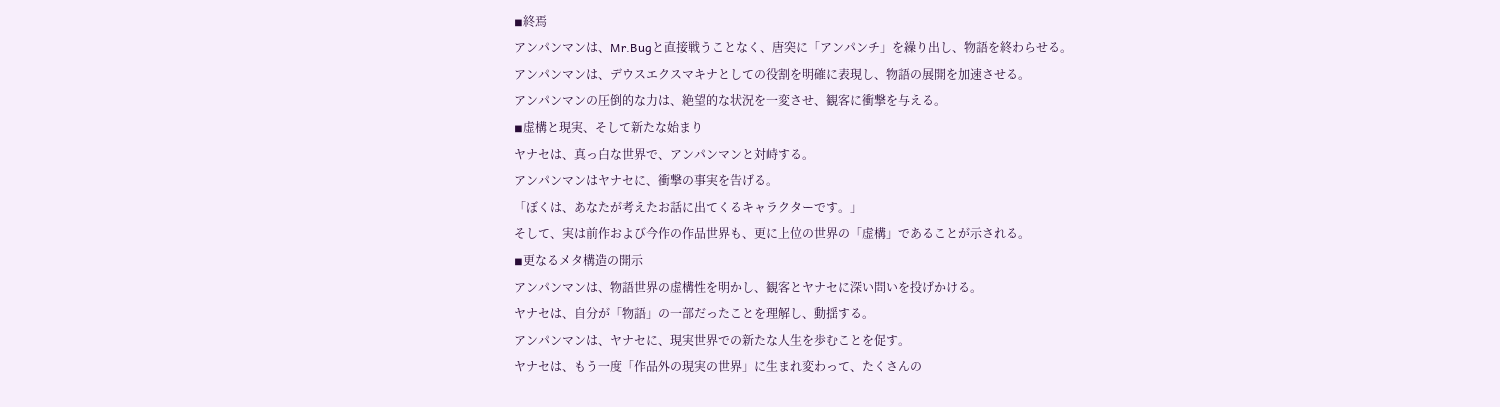◾終焉
アンパンマンは、Mr.Bugと直接戦うことなく、唐突に「アンパンチ」を繰り出し、物語を終わらせる。
アンパンマンは、デウスエクスマキナとしての役割を明確に表現し、物語の展開を加速させる。
アンパンマンの圧倒的な力は、絶望的な状況を一変させ、観客に衝撃を与える。
◾虚構と現実、そして新たな始まり
ヤナセは、真っ白な世界で、アンパンマンと対峙する。
アンパンマンはヤナセに、衝撃の事実を告げる。
「ぼくは、あなたが考えたお話に出てくるキャラクターです。」
そして、実は前作および今作の作品世界も、更に上位の世界の「虚構」であることが示される。
◾更なるメタ構造の開示
アンパンマンは、物語世界の虚構性を明かし、観客とヤナセに深い問いを投げかける。
ヤナセは、自分が「物語」の一部だったことを理解し、動揺する。
アンパンマンは、ヤナセに、現実世界での新たな人生を歩むことを促す。
ヤナセは、もう一度「作品外の現実の世界」に生まれ変わって、たくさんの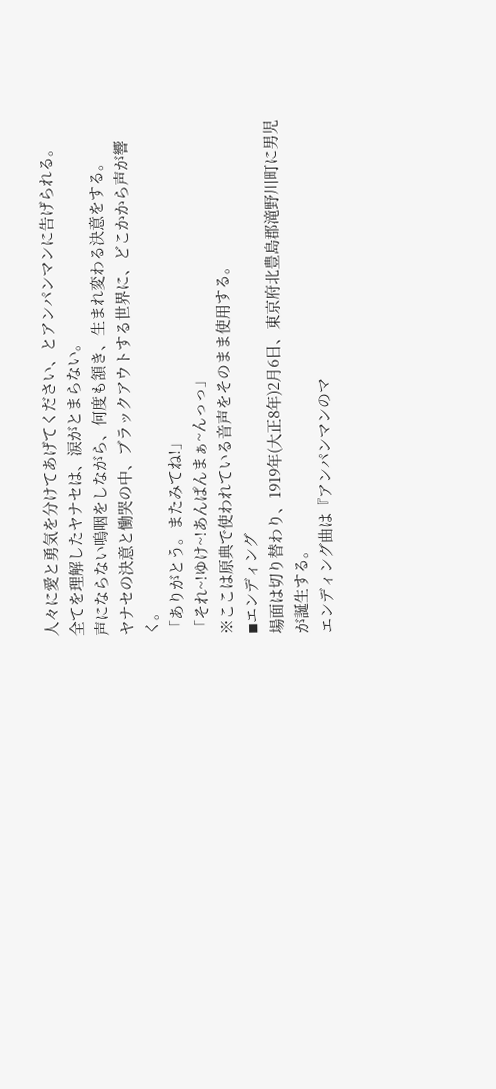人々に愛と勇気を分けてあげてください、とアンパンマンに告げられる。
全てを理解したヤナセは、涙がとまらない。
声にならない嗚咽をしながら、何度も頷き、生まれ変わる決意をする。
ヤナセの決意と慟哭の中、ブラックアウトする世界に、どこかから声が響く。
「ありがとう。またみてね!」
「それ~!ゆけ~!あんぱんまぁ~んっっ」
※ここは原典で使われている音声をそのまま使用する。
◾エンディング
場面は切り替わり、1919年(大正8年)2月6日、東京府北豊島郡滝野川町に男児が誕生する。
エンディング曲は『アンパンマンのマ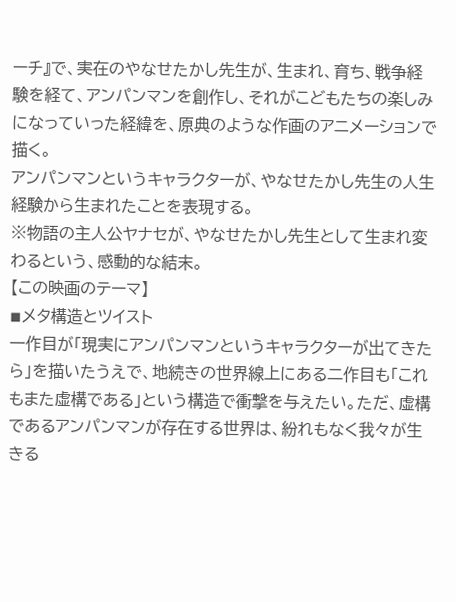ーチ』で、実在のやなせたかし先生が、生まれ、育ち、戦争経験を経て、アンパンマンを創作し、それがこどもたちの楽しみになっていった経緯を、原典のような作画のアニメーションで描く。
アンパンマンというキャラクターが、やなせたかし先生の人生経験から生まれたことを表現する。
※物語の主人公ヤナセが、やなせたかし先生として生まれ変わるという、感動的な結末。
【この映画のテーマ】
◾メタ構造とツイスト
一作目が「現実にアンパンマンというキャラクターが出てきたら」を描いたうえで、地続きの世界線上にある二作目も「これもまた虚構である」という構造で衝撃を与えたい。ただ、虚構であるアンパンマンが存在する世界は、紛れもなく我々が生きる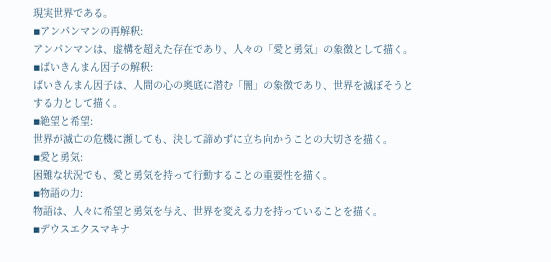現実世界である。
◾アンパンマンの再解釈:
アンパンマンは、虚構を超えた存在であり、人々の「愛と勇気」の象徴として描く。
◾ばいきんまん因子の解釈:
ばいきんまん因子は、人間の心の奥底に潜む「闇」の象徴であり、世界を滅ぼそうとする力として描く。
◾絶望と希望:
世界が滅亡の危機に瀕しても、決して諦めずに立ち向かうことの大切さを描く。
◾愛と勇気:
困難な状況でも、愛と勇気を持って行動することの重要性を描く。
◾物語の力:
物語は、人々に希望と勇気を与え、世界を変える力を持っていることを描く。
◾デウスエクスマキナ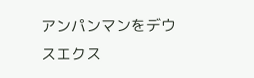アンパンマンをデウスエクス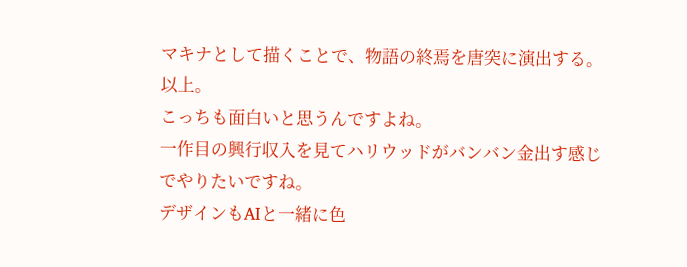マキナとして描くことで、物語の終焉を唐突に演出する。
以上。
こっちも面白いと思うんですよね。
一作目の興行収入を見てハリウッドがバンバン金出す感じでやりたいですね。
デザインもAIと一緒に色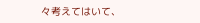々考えてはいて、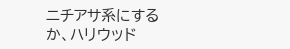ニチアサ系にするか、ハリウッド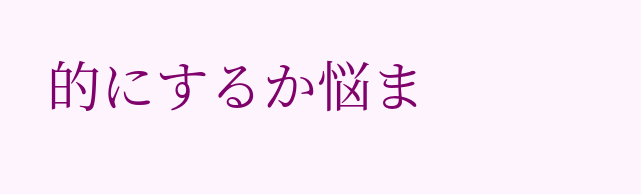的にするか悩ま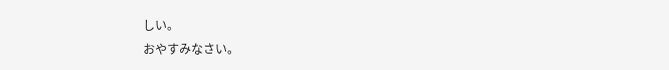しい。
おやすみなさい。